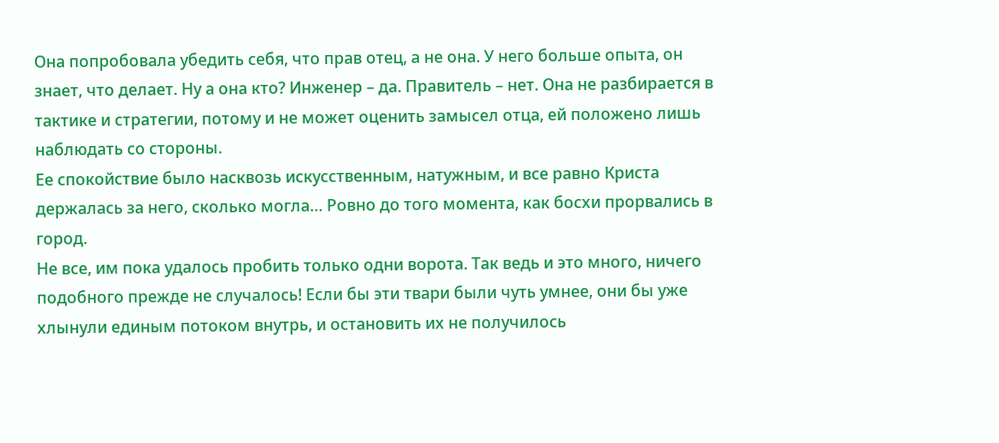Она попробовала убедить себя, что прав отец, а не она. У него больше опыта, он знает, что делает. Ну а она кто? Инженер – да. Правитель – нет. Она не разбирается в тактике и стратегии, потому и не может оценить замысел отца, ей положено лишь наблюдать со стороны.
Ее спокойствие было насквозь искусственным, натужным, и все равно Криста держалась за него, сколько могла… Ровно до того момента, как босхи прорвались в город.
Не все, им пока удалось пробить только одни ворота. Так ведь и это много, ничего подобного прежде не случалось! Если бы эти твари были чуть умнее, они бы уже хлынули единым потоком внутрь, и остановить их не получилось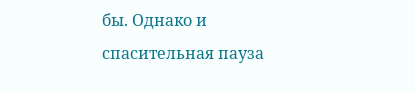бы. Однако и спасительная пауза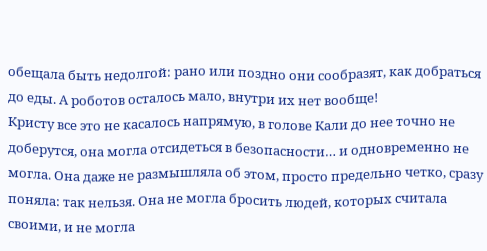обещала быть недолгой: рано или поздно они сообразят, как добраться до еды. А роботов осталось мало, внутри их нет вообще!
Кристу все это не касалось напрямую, в голове Кали до нее точно не доберутся, она могла отсидеться в безопасности… и одновременно не могла. Она даже не размышляла об этом, просто предельно четко, сразу поняла: так нельзя. Она не могла бросить людей, которых считала своими, и не могла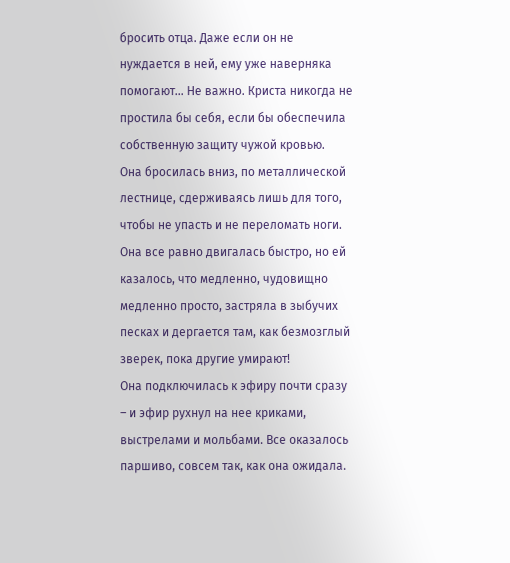бросить отца. Даже если он не нуждается в ней, ему уже наверняка помогают… Не важно. Криста никогда не простила бы себя, если бы обеспечила собственную защиту чужой кровью.
Она бросилась вниз, по металлической лестнице, сдерживаясь лишь для того, чтобы не упасть и не переломать ноги. Она все равно двигалась быстро, но ей казалось, что медленно, чудовищно медленно просто, застряла в зыбучих песках и дергается там, как безмозглый зверек, пока другие умирают!
Она подключилась к эфиру почти сразу – и эфир рухнул на нее криками, выстрелами и мольбами. Все оказалось паршиво, совсем так, как она ожидала.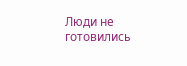Люди не готовились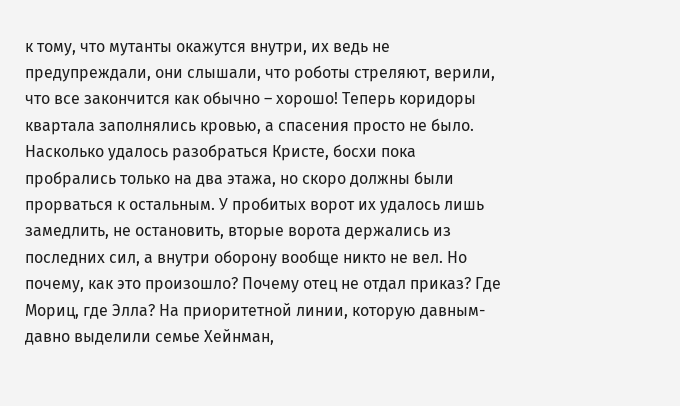к тому, что мутанты окажутся внутри, их ведь не предупреждали, они слышали, что роботы стреляют, верили, что все закончится как обычно – хорошо! Теперь коридоры квартала заполнялись кровью, а спасения просто не было.
Насколько удалось разобраться Кристе, босхи пока пробрались только на два этажа, но скоро должны были прорваться к остальным. У пробитых ворот их удалось лишь замедлить, не остановить, вторые ворота держались из последних сил, а внутри оборону вообще никто не вел. Но почему, как это произошло? Почему отец не отдал приказ? Где Мориц, где Элла? На приоритетной линии, которую давным-давно выделили семье Хейнман,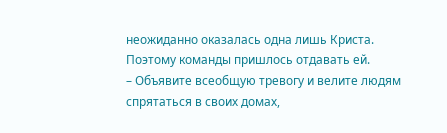неожиданно оказалась одна лишь Криста.
Поэтому команды пришлось отдавать ей.
– Объявите всеобщую тревогу и велите людям спрятаться в своих домах,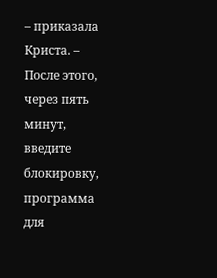– приказала Криста. – После этого, через пять минут, введите блокировку, программа для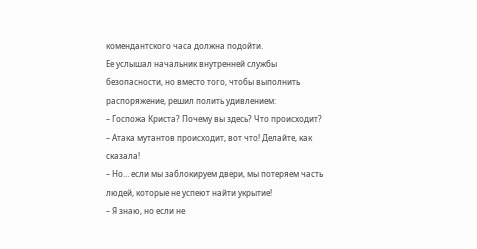комендантского часа должна подойти.
Ее услышал начальник внутренней службы безопасности, но вместо того, чтобы выполнить распоряжение, решил полить удивлением:
– Госпожа Криста? Почему вы здесь? Что происходит?
– Атака мутантов происходит, вот что! Делайте, как сказала!
– Но… если мы заблокируем двери, мы потеряем часть людей, которые не успеют найти укрытие!
– Я знаю, но если не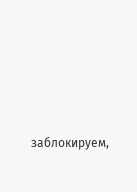заблокируем,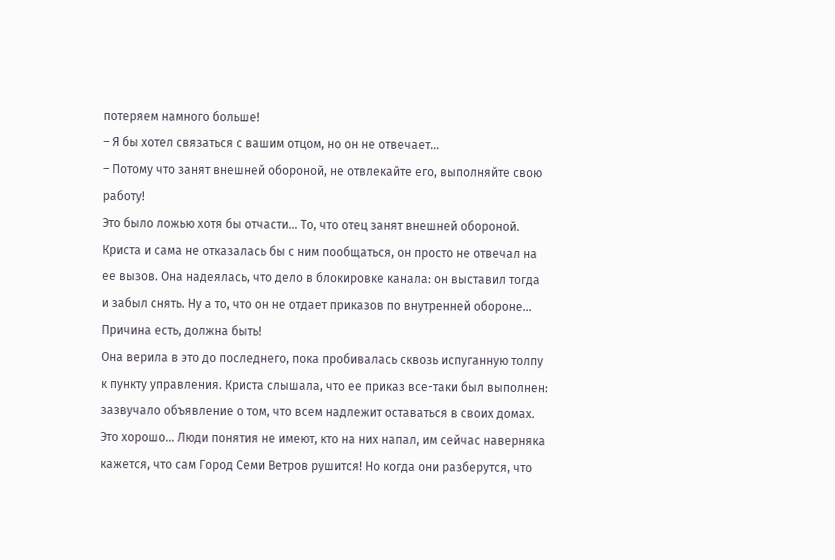потеряем намного больше!
– Я бы хотел связаться с вашим отцом, но он не отвечает…
– Потому что занят внешней обороной, не отвлекайте его, выполняйте свою работу!
Это было ложью хотя бы отчасти… То, что отец занят внешней обороной. Криста и сама не отказалась бы с ним пообщаться, он просто не отвечал на ее вызов. Она надеялась, что дело в блокировке канала: он выставил тогда и забыл снять. Ну а то, что он не отдает приказов по внутренней обороне… Причина есть, должна быть!
Она верила в это до последнего, пока пробивалась сквозь испуганную толпу к пункту управления. Криста слышала, что ее приказ все-таки был выполнен: зазвучало объявление о том, что всем надлежит оставаться в своих домах. Это хорошо… Люди понятия не имеют, кто на них напал, им сейчас наверняка кажется, что сам Город Семи Ветров рушится! Но когда они разберутся, что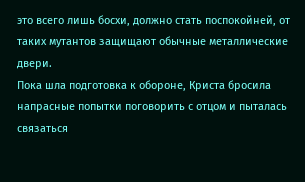это всего лишь босхи, должно стать поспокойней, от таких мутантов защищают обычные металлические двери.
Пока шла подготовка к обороне, Криста бросила напрасные попытки поговорить с отцом и пыталась связаться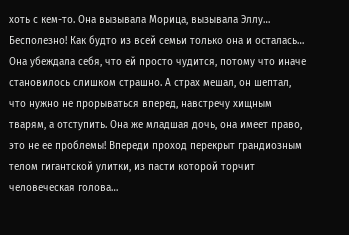хоть с кем-то. Она вызывала Морица, вызывала Эллу… Бесполезно! Как будто из всей семьи только она и осталась…
Она убеждала себя, что ей просто чудится, потому что иначе становилось слишком страшно. А страх мешал, он шептал, что нужно не прорываться вперед, навстречу хищным тварям, а отступить. Она же младшая дочь, она имеет право, это не ее проблемы! Впереди проход перекрыт грандиозным телом гигантской улитки, из пасти которой торчит человеческая голова…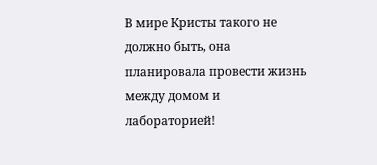В мире Кристы такого не должно быть, она планировала провести жизнь между домом и лабораторией!